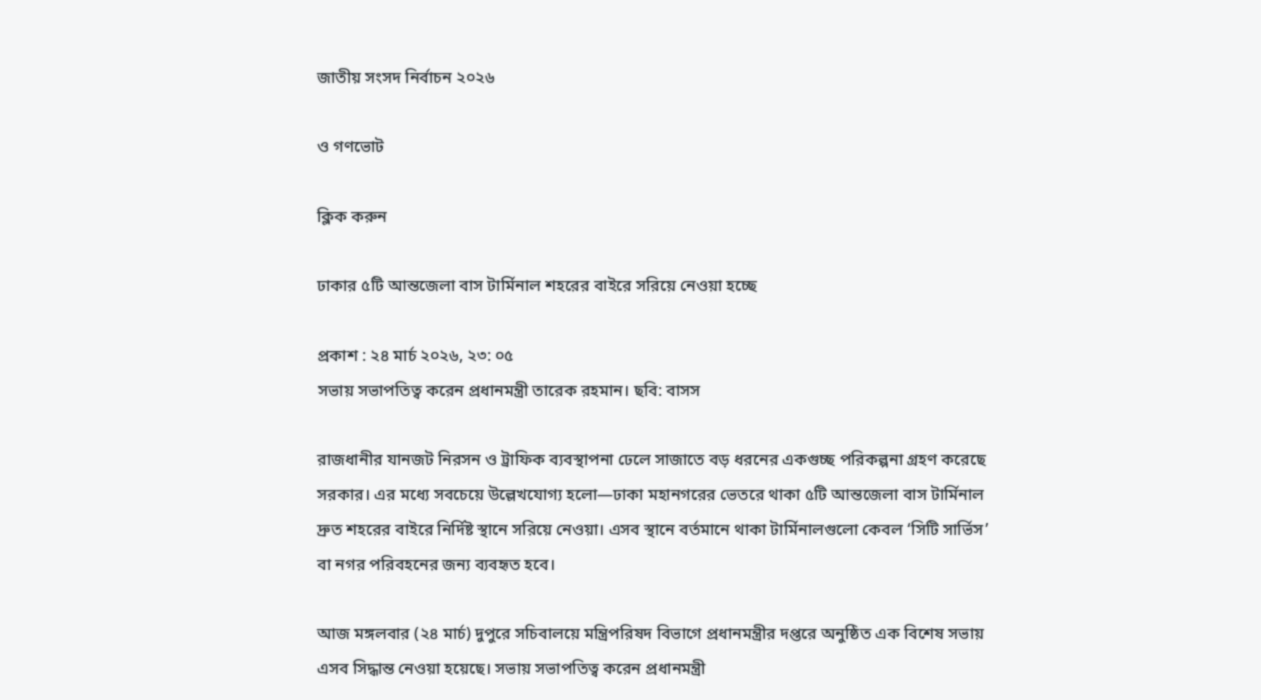জাতীয় সংসদ নির্বাচন ২০২৬

ও গণভোট

ক্লিক করুন

ঢাকার ৫টি আন্তজেলা বাস টার্মিনাল শহরের বাইরে সরিয়ে নেওয়া হচ্ছে

প্রকাশ : ২৪ মার্চ ২০২৬, ২৩: ০৫
সভায় সভাপতিত্ব করেন প্রধানমন্ত্রী তারেক রহমান। ছবি: বাসস

রাজধানীর যানজট নিরসন ও ট্রাফিক ব্যবস্থাপনা ঢেলে সাজাতে বড় ধরনের একগুচ্ছ পরিকল্পনা গ্রহণ করেছে সরকার। এর মধ্যে সবচেয়ে উল্লেখযোগ্য হলো—ঢাকা মহানগরের ভেতরে থাকা ৫টি আন্তজেলা বাস টার্মিনাল দ্রুত শহরের বাইরে নির্দিষ্ট স্থানে সরিয়ে নেওয়া। এসব স্থানে বর্তমানে থাকা টার্মিনালগুলো কেবল ‘সিটি সার্ভিস’ বা নগর পরিবহনের জন্য ব্যবহৃত হবে।

আজ মঙ্গলবার (২৪ মার্চ) দুপুরে সচিবালয়ে মন্ত্রিপরিষদ বিভাগে প্রধানমন্ত্রীর দপ্তরে অনুষ্ঠিত এক বিশেষ সভায় এসব সিদ্ধান্ত নেওয়া হয়েছে। সভায় সভাপতিত্ব করেন প্রধানমন্ত্রী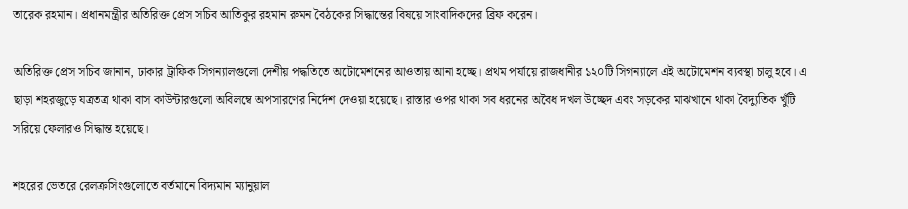তারেক রহমান। প্রধানমন্ত্রীর অতিরিক্ত প্রেস সচিব আতিকুর রহমান রুমন বৈঠকের সিদ্ধান্তের বিষয়ে সাংবাদিকদের ব্রিফ করেন।

অতিরিক্ত প্রেস সচিব জানান, ঢাকার ট্রাফিক সিগন্যালগুলো দেশীয় পদ্ধতিতে অটোমেশনের আওতায় আনা হচ্ছে। প্রথম পর্যায়ে রাজধানীর ১২০টি সিগন্যালে এই অটোমেশন ব্যবস্থা চালু হবে। এ ছাড়া শহরজুড়ে যত্রতত্র থাকা বাস কাউন্টারগুলো অবিলম্বে অপসারণের নির্দেশ দেওয়া হয়েছে। রাস্তার ওপর থাকা সব ধরনের অবৈধ দখল উচ্ছেদ এবং সড়কের মাঝখানে থাকা বৈদ্যুতিক খুঁটি সরিয়ে ফেলারও সিদ্ধান্ত হয়েছে।

শহরের ভেতরে রেলক্রসিংগুলোতে বর্তমানে বিদ্যমান ম্যানুয়াল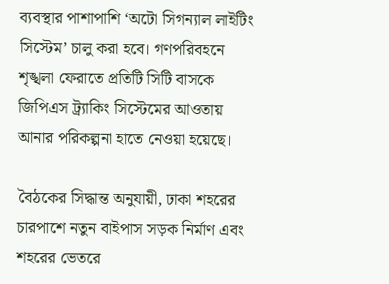ব্যবস্থার পাশাপাশি ‘অটো সিগন্যাল লাইটিং সিস্টেম’ চালু করা হবে। গণপরিবহনে শৃঙ্খলা ফেরাতে প্রতিটি সিটি বাসকে জিপিএস ট্র্যাকিং সিস্টেমের আওতায় আনার পরিকল্পনা হাতে নেওয়া হয়েছে।

বৈঠকের সিদ্ধান্ত অনুযায়ী, ঢাকা শহরের চারপাশে নতুন বাইপাস সড়ক নির্মাণ এবং শহরের ভেতরে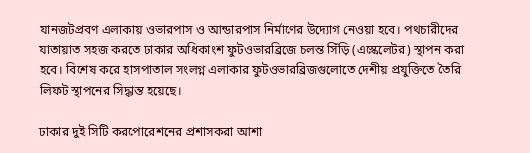যানজটপ্রবণ এলাকায় ওভারপাস ও আন্ডারপাস নির্মাণের উদ্যোগ নেওয়া হবে। পথচারীদের যাতায়াত সহজ করতে ঢাকার অধিকাংশ ফুটওভারব্রিজে চলন্ত সিঁড়ি (এস্কেলেটর) স্থাপন করা হবে। বিশেষ করে হাসপাতাল সংলগ্ন এলাকার ফুটওভারব্রিজগুলোতে দেশীয় প্রযুক্তিতে তৈরি লিফট স্থাপনের সিদ্ধান্ত হয়েছে।

ঢাকার দুই সিটি করপোরেশনের প্রশাসকরা আশা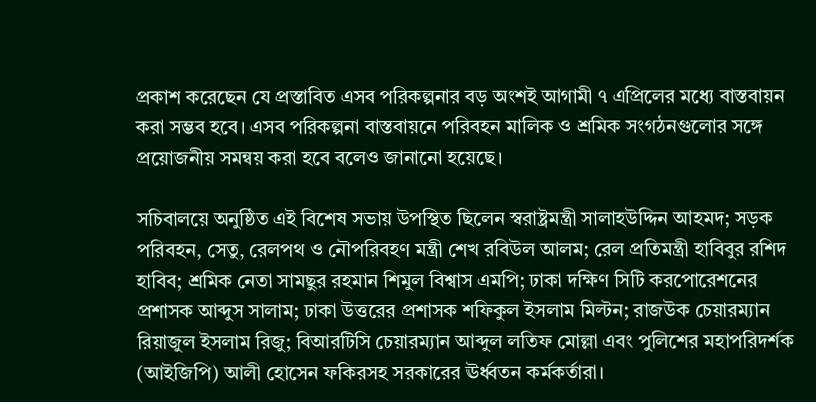প্রকাশ করেছেন যে প্রস্তাবিত এসব পরিকল্পনার বড় অংশই আগামী ৭ এপ্রিলের মধ্যে বাস্তবায়ন করা সম্ভব হবে। এসব পরিকল্পনা বাস্তবায়নে পরিবহন মালিক ও শ্রমিক সংগঠনগুলোর সঙ্গে প্রয়োজনীয় সমন্বয় করা হবে বলেও জানানো হয়েছে।

সচিবালয়ে অনুষ্ঠিত এই বিশেষ সভায় উপস্থিত ছিলেন স্বরাষ্ট্রমন্ত্রী সালাহউদ্দিন আহমদ; সড়ক পরিবহন, সেতু, রেলপথ ও নৌপরিবহণ মন্ত্রী শেখ রবিউল আলম; রেল প্রতিমন্ত্রী হাবিবুর রশিদ হাবিব; শ্রমিক নেতা সামছুর রহমান শিমুল বিশ্বাস এমপি; ঢাকা দক্ষিণ সিটি করপোরেশনের প্রশাসক আব্দুস সালাম; ঢাকা উত্তরের প্রশাসক শফিকুল ইসলাম মিল্টন; রাজউক চেয়ারম্যান রিয়াজুল ইসলাম রিজু; বিআরটিসি চেয়ারম্যান আব্দুল লতিফ মোল্লা এবং পুলিশের মহাপরিদর্শক (আইজিপি) আলী হোসেন ফকিরসহ সরকারের ঊর্ধ্বতন কর্মকর্তারা।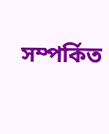সম্পর্কিত